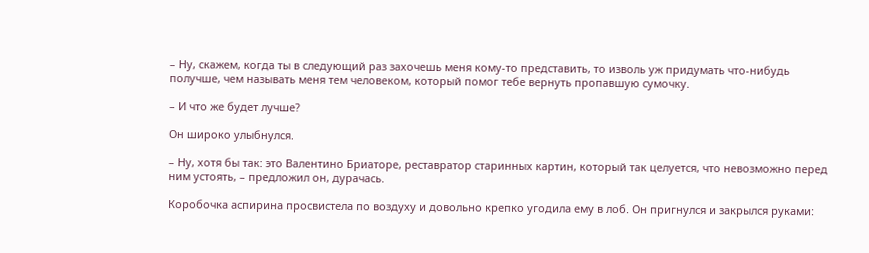– Ну, скажем, когда ты в следующий раз захочешь меня кому-то представить, то изволь уж придумать что-нибудь получше, чем называть меня тем человеком, который помог тебе вернуть пропавшую сумочку.

– И что же будет лучше?

Он широко улыбнулся.

– Ну, хотя бы так: это Валентино Бриаторе, реставратор старинных картин, который так целуется, что невозможно перед ним устоять, – предложил он, дурачась.

Коробочка аспирина просвистела по воздуху и довольно крепко угодила ему в лоб. Он пригнулся и закрылся руками: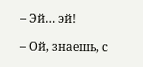– Эй… эй!

– Ой, знаешь, с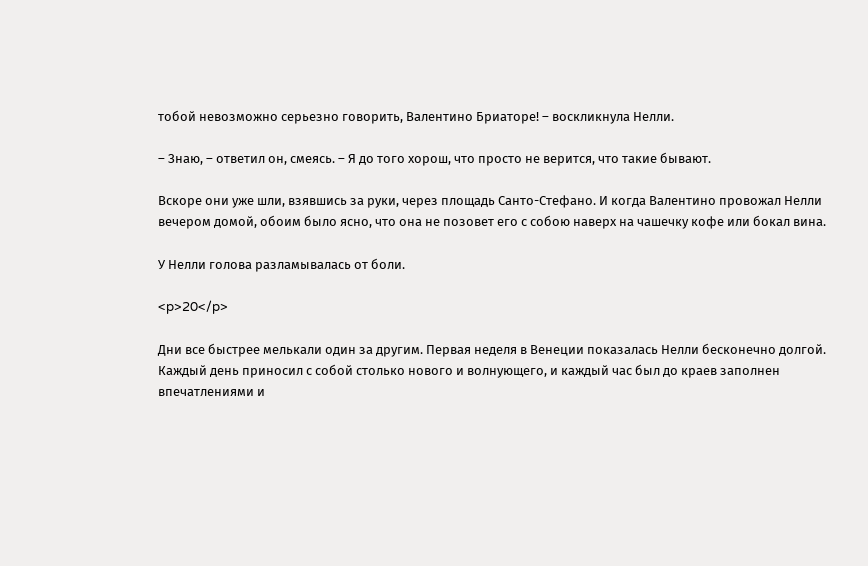тобой невозможно серьезно говорить, Валентино Бриаторе! – воскликнула Нелли.

– Знаю, – ответил он, смеясь. – Я до того хорош, что просто не верится, что такие бывают.

Вскоре они уже шли, взявшись за руки, через площадь Санто-Стефано. И когда Валентино провожал Нелли вечером домой, обоим было ясно, что она не позовет его с собою наверх на чашечку кофе или бокал вина.

У Нелли голова разламывалась от боли.

<p>20</p>

Дни все быстрее мелькали один за другим. Первая неделя в Венеции показалась Нелли бесконечно долгой. Каждый день приносил с собой столько нового и волнующего, и каждый час был до краев заполнен впечатлениями и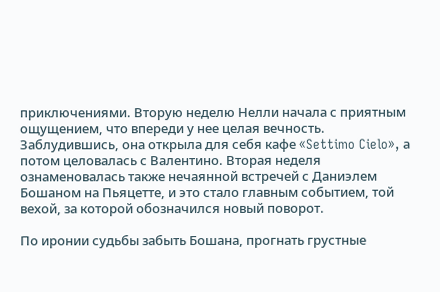приключениями. Вторую неделю Нелли начала с приятным ощущением, что впереди у нее целая вечность. Заблудившись, она открыла для себя кафе «Settimo Cielo», а потом целовалась с Валентино. Вторая неделя ознаменовалась также нечаянной встречей с Даниэлем Бошаном на Пьяцетте, и это стало главным событием, той вехой, за которой обозначился новый поворот.

По иронии судьбы забыть Бошана, прогнать грустные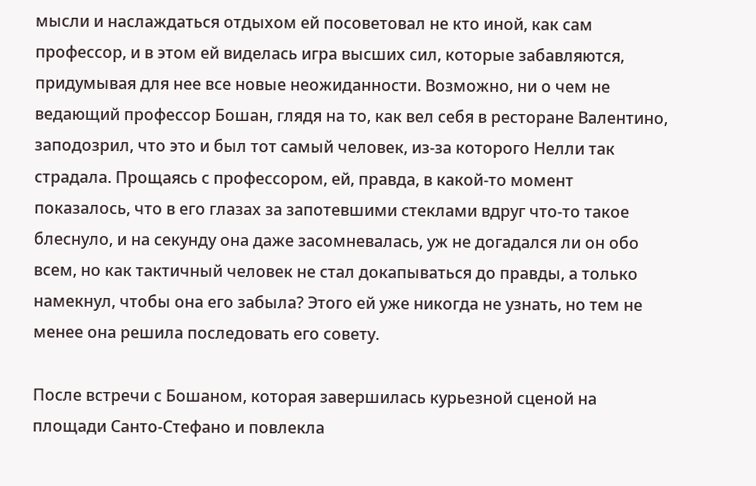мысли и наслаждаться отдыхом ей посоветовал не кто иной, как сам профессор, и в этом ей виделась игра высших сил, которые забавляются, придумывая для нее все новые неожиданности. Возможно, ни о чем не ведающий профессор Бошан, глядя на то, как вел себя в ресторане Валентино, заподозрил, что это и был тот самый человек, из-за которого Нелли так страдала. Прощаясь с профессором, ей, правда, в какой-то момент показалось, что в его глазах за запотевшими стеклами вдруг что-то такое блеснуло, и на секунду она даже засомневалась, уж не догадался ли он обо всем, но как тактичный человек не стал докапываться до правды, а только намекнул, чтобы она его забыла? Этого ей уже никогда не узнать, но тем не менее она решила последовать его совету.

После встречи с Бошаном, которая завершилась курьезной сценой на площади Санто-Стефано и повлекла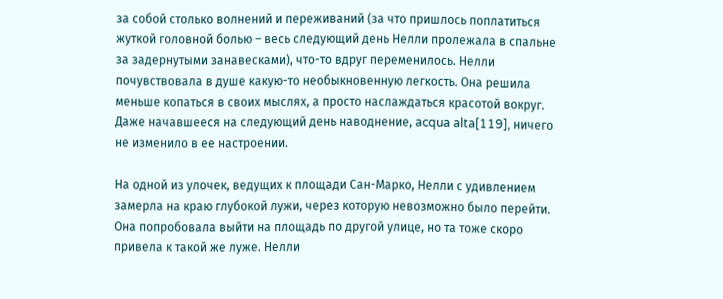за собой столько волнений и переживаний (за что пришлось поплатиться жуткой головной болью – весь следующий день Нелли пролежала в спальне за задернутыми занавесками), что-то вдруг переменилось. Нелли почувствовала в душе какую-то необыкновенную легкость. Она решила меньше копаться в своих мыслях, а просто наслаждаться красотой вокруг. Даже начавшееся на следующий день наводнение, acqua alta[119], ничего не изменило в ее настроении.

На одной из улочек, ведущих к площади Сан-Марко, Нелли с удивлением замерла на краю глубокой лужи, через которую невозможно было перейти. Она попробовала выйти на площадь по другой улице, но та тоже скоро привела к такой же луже. Нелли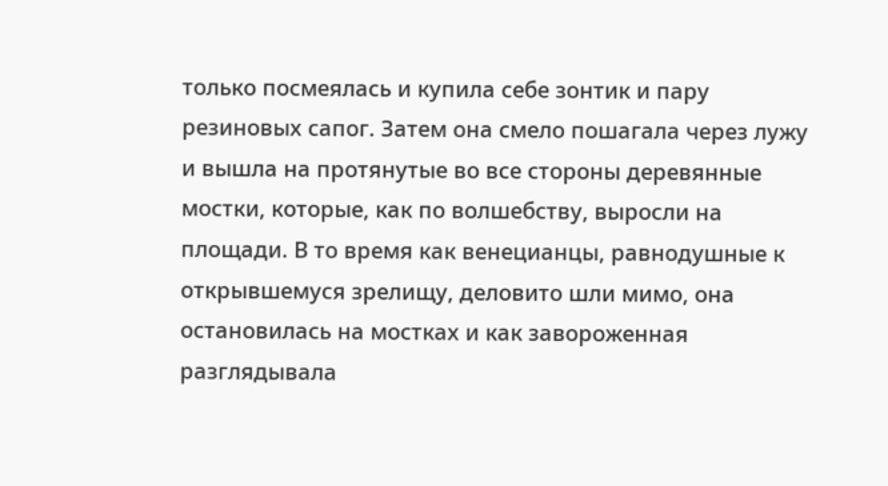только посмеялась и купила себе зонтик и пару резиновых сапог. Затем она смело пошагала через лужу и вышла на протянутые во все стороны деревянные мостки, которые, как по волшебству, выросли на площади. В то время как венецианцы, равнодушные к открывшемуся зрелищу, деловито шли мимо, она остановилась на мостках и как завороженная разглядывала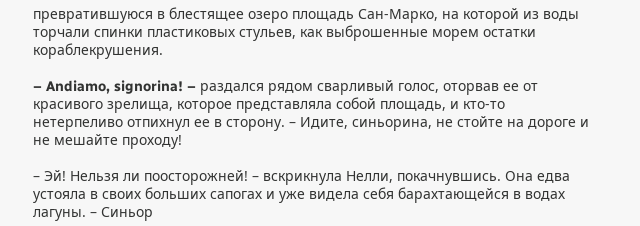превратившуюся в блестящее озеро площадь Сан-Марко, на которой из воды торчали спинки пластиковых стульев, как выброшенные морем остатки кораблекрушения.

– Andiamo, signorina! – раздался рядом сварливый голос, оторвав ее от красивого зрелища, которое представляла собой площадь, и кто-то нетерпеливо отпихнул ее в сторону. – Идите, синьорина, не стойте на дороге и не мешайте проходу!

– Эй! Нельзя ли поосторожней! – вскрикнула Нелли, покачнувшись. Она едва устояла в своих больших сапогах и уже видела себя барахтающейся в водах лагуны. – Синьор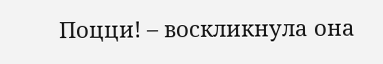Поцци! – воскликнула она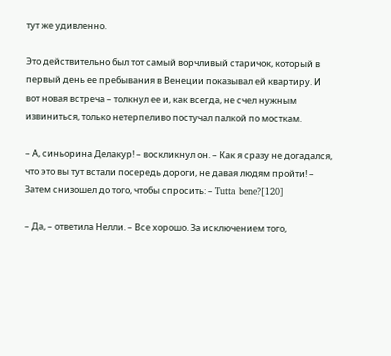тут же удивленно.

Это действительно был тот самый ворчливый старичок, который в первый день ее пребывания в Венеции показывал ей квартиру. И вот новая встреча – толкнул ее и, как всегда, не счел нужным извиниться, только нетерпеливо постучал палкой по мосткам.

– А, синьорина Делакур! – воскликнул он. – Как я сразу не догадался, что это вы тут встали посередь дороги, не давая людям пройти! – Затем снизошел до того, чтобы спросить: – Tutta bene?[120]

– Да, – ответила Нелли. – Все хорошо. За исключением того,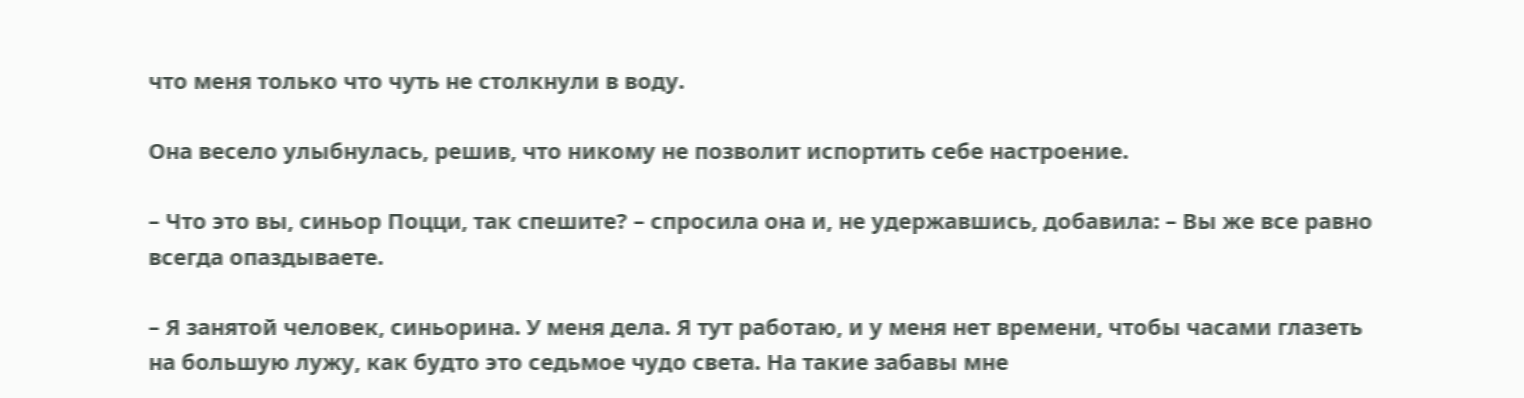что меня только что чуть не столкнули в воду.

Она весело улыбнулась, решив, что никому не позволит испортить себе настроение.

– Что это вы, синьор Поцци, так спешите? – спросила она и, не удержавшись, добавила: – Вы же все равно всегда опаздываете.

– Я занятой человек, синьорина. У меня дела. Я тут работаю, и у меня нет времени, чтобы часами глазеть на большую лужу, как будто это седьмое чудо света. На такие забавы мне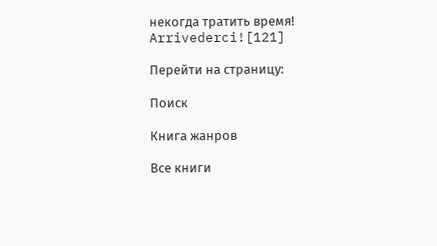некогда тратить время! Arrivederci![121]

Перейти на страницу:

Поиск

Книга жанров

Все книги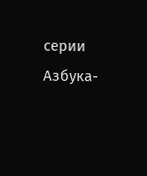серии Азбука-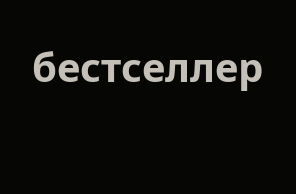бестселлер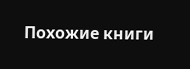Похожие книги